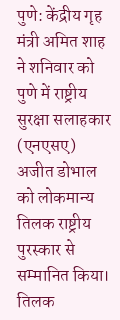पुणे: केंद्रीय गृह मंत्री अमित शाह ने शनिवार को पुणे में राष्ट्रीय सुरक्षा सलाहकार (एनएसए) अजीत डोभाल को लोकमान्य तिलक राष्ट्रीय पुरस्कार से सम्मानित किया। तिलक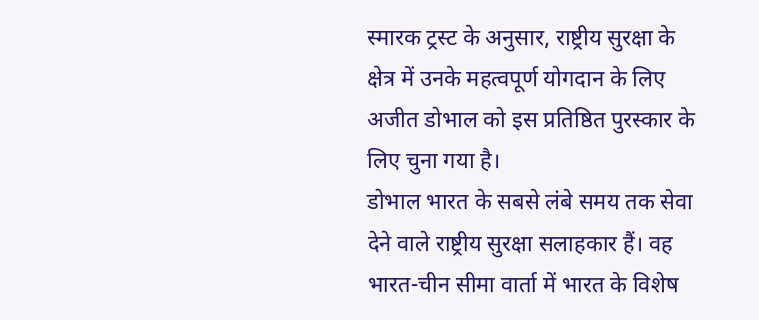स्मारक ट्रस्ट के अनुसार, राष्ट्रीय सुरक्षा के क्षेत्र में उनके महत्वपूर्ण योगदान के लिए अजीत डोभाल को इस प्रतिष्ठित पुरस्कार के लिए चुना गया है।
डोभाल भारत के सबसे लंबे समय तक सेवा देने वाले राष्ट्रीय सुरक्षा सलाहकार हैं। वह भारत-चीन सीमा वार्ता में भारत के विशेष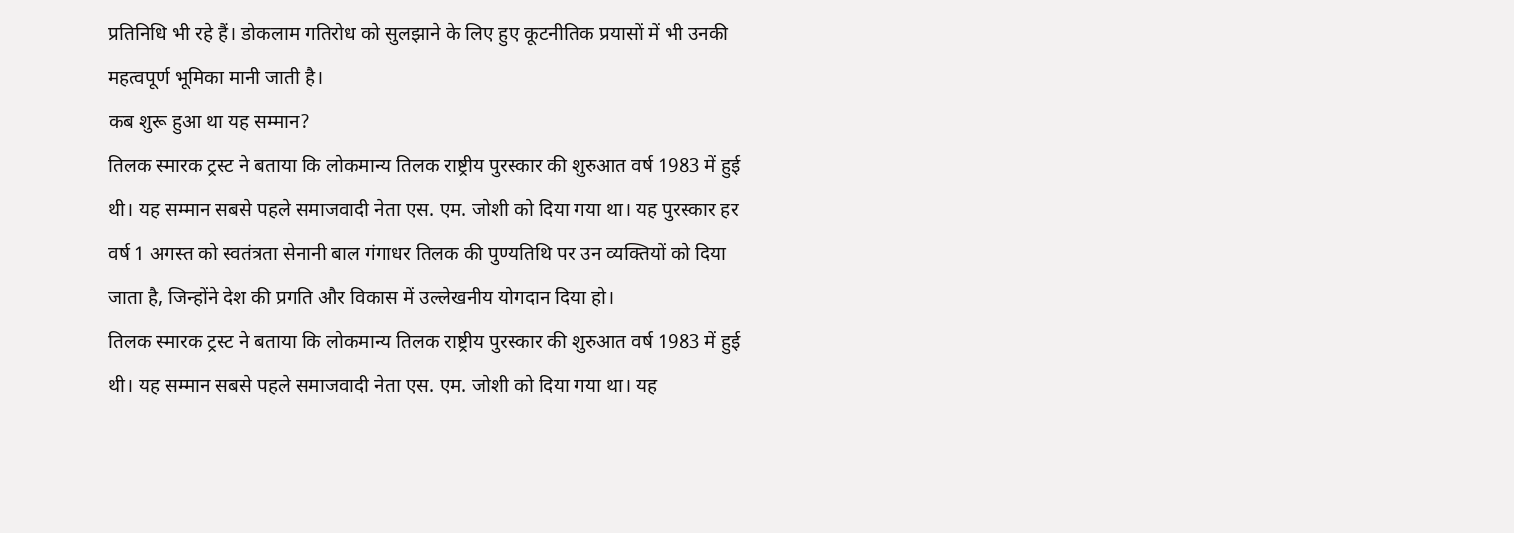प्रतिनिधि भी रहे हैं। डोकलाम गतिरोध को सुलझाने के लिए हुए कूटनीतिक प्रयासों में भी उनकी महत्वपूर्ण भूमिका मानी जाती है।
कब शुरू हुआ था यह सम्मान?
तिलक स्मारक ट्रस्ट ने बताया कि लोकमान्य तिलक राष्ट्रीय पुरस्कार की शुरुआत वर्ष 1983 में हुई थी। यह सम्मान सबसे पहले समाजवादी नेता एस. एम. जोशी को दिया गया था। यह पुरस्कार हर वर्ष 1 अगस्त को स्वतंत्रता सेनानी बाल गंगाधर तिलक की पुण्यतिथि पर उन व्यक्तियों को दिया जाता है, जिन्होंने देश की प्रगति और विकास में उल्लेखनीय योगदान दिया हो।
तिलक स्मारक ट्रस्ट ने बताया कि लोकमान्य तिलक राष्ट्रीय पुरस्कार की शुरुआत वर्ष 1983 में हुई थी। यह सम्मान सबसे पहले समाजवादी नेता एस. एम. जोशी को दिया गया था। यह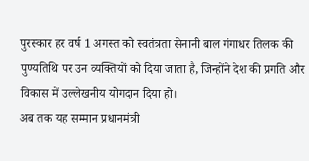पुरस्कार हर वर्ष 1 अगस्त को स्वतंत्रता सेनानी बाल गंगाधर तिलक की पुण्यतिथि पर उन व्यक्तियों को दिया जाता है, जिन्होंने देश की प्रगति और विकास में उल्लेखनीय योगदान दिया हो।
अब तक यह सम्मान प्रधानमंत्री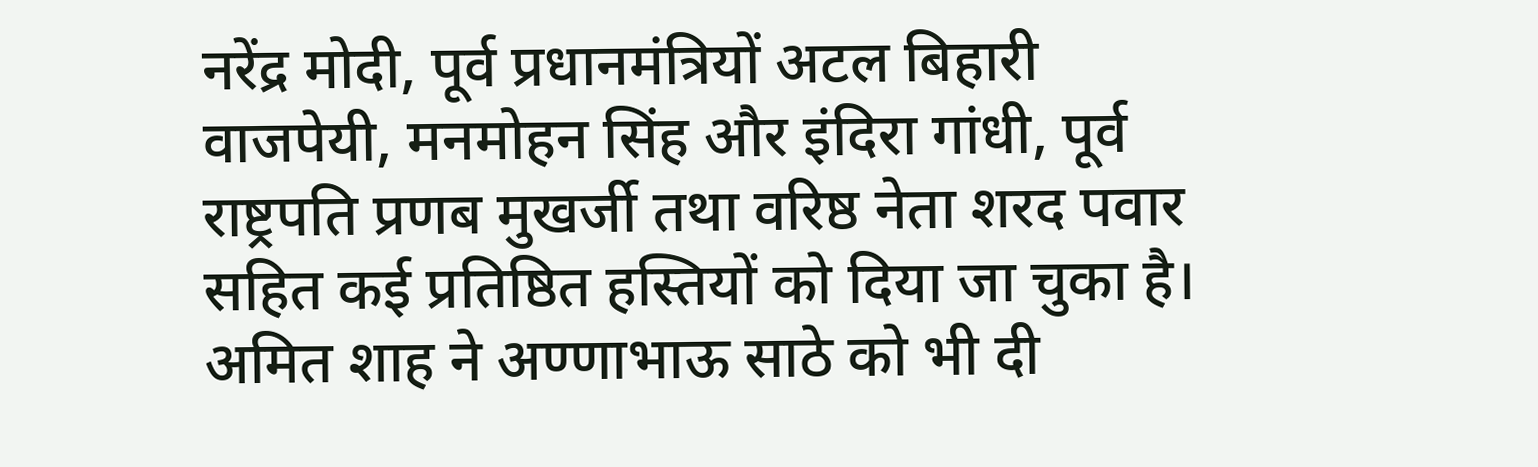नरेंद्र मोदी, पूर्व प्रधानमंत्रियों अटल बिहारी वाजपेयी, मनमोहन सिंह और इंदिरा गांधी, पूर्व राष्ट्रपति प्रणब मुखर्जी तथा वरिष्ठ नेता शरद पवार सहित कई प्रतिष्ठित हस्तियों को दिया जा चुका है।
अमित शाह ने अण्णाभाऊ साठे को भी दी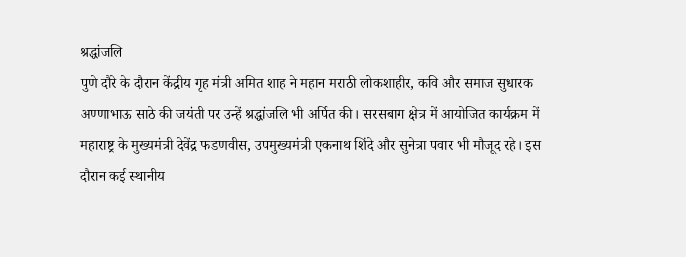श्रद्धांजलि
पुणे दौरे के दौरान केंद्रीय गृह मंत्री अमित शाह ने महान मराठी लोकशाहीर, कवि और समाज सुधारक अण्णाभाऊ साठे की जयंती पर उन्हें श्रद्धांजलि भी अर्पित की। सरसबाग क्षेत्र में आयोजित कार्यक्रम में महाराष्ट्र के मुख्यमंत्री देवेंद्र फडणवीस, उपमुख्यमंत्री एकनाथ शिंदे और सुनेत्रा पवार भी मौजूद रहे। इस दौरान कई स्थानीय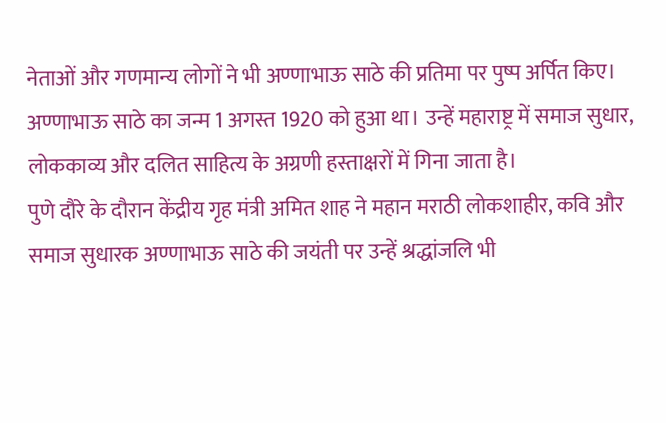नेताओं और गणमान्य लोगों ने भी अण्णाभाऊ साठे की प्रतिमा पर पुष्प अर्पित किए। अण्णाभाऊ साठे का जन्म 1 अगस्त 1920 को हुआ था। उन्हें महाराष्ट्र में समाज सुधार, लोककाव्य और दलित साहित्य के अग्रणी हस्ताक्षरों में गिना जाता है।
पुणे दौरे के दौरान केंद्रीय गृह मंत्री अमित शाह ने महान मराठी लोकशाहीर, कवि और समाज सुधारक अण्णाभाऊ साठे की जयंती पर उन्हें श्रद्धांजलि भी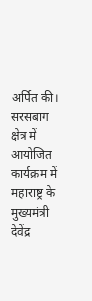अर्पित की। सरसबाग क्षेत्र में आयोजित कार्यक्रम में महाराष्ट्र के मुख्यमंत्री देवेंद्र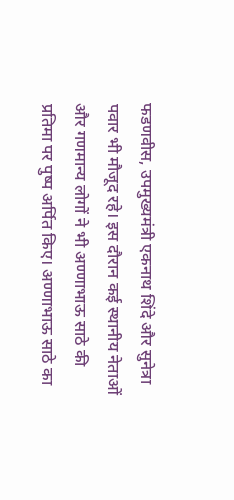फडणवीस, उपमुख्यमंत्री एकनाथ शिंदे और सुनेत्रा पवार भी मौजूद रहे। इस दौरान कई स्थानीय नेताओं और गणमान्य लोगों ने भी अण्णाभाऊ साठे की प्रतिमा पर पुष्प अर्पित किए। अण्णाभाऊ साठे का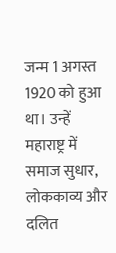जन्म 1 अगस्त 1920 को हुआ था। उन्हें महाराष्ट्र में समाज सुधार, लोककाव्य और दलित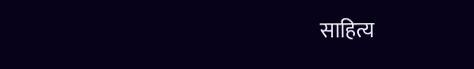साहित्य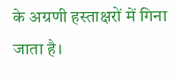के अग्रणी हस्ताक्षरों में गिना जाता है।